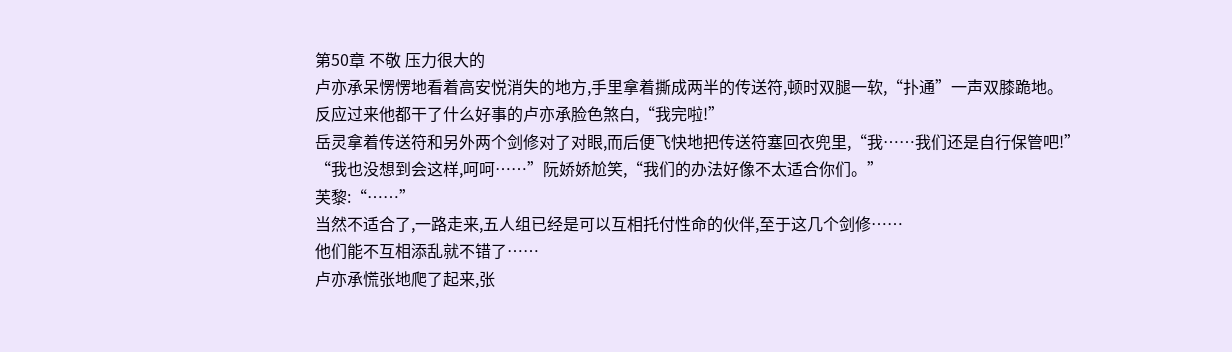第50章 不敬 压力很大的
卢亦承呆愣愣地看着高安悦消失的地方,手里拿着撕成两半的传送符,顿时双腿一软,“扑通”一声双膝跪地。
反应过来他都干了什么好事的卢亦承脸色煞白,“我完啦!”
岳灵拿着传送符和另外两个剑修对了对眼,而后便飞快地把传送符塞回衣兜里,“我……我们还是自行保管吧!”
“我也没想到会这样,呵呵……”阮娇娇尬笑,“我们的办法好像不太适合你们。”
芙黎:“……”
当然不适合了,一路走来,五人组已经是可以互相托付性命的伙伴,至于这几个剑修……
他们能不互相添乱就不错了……
卢亦承慌张地爬了起来,张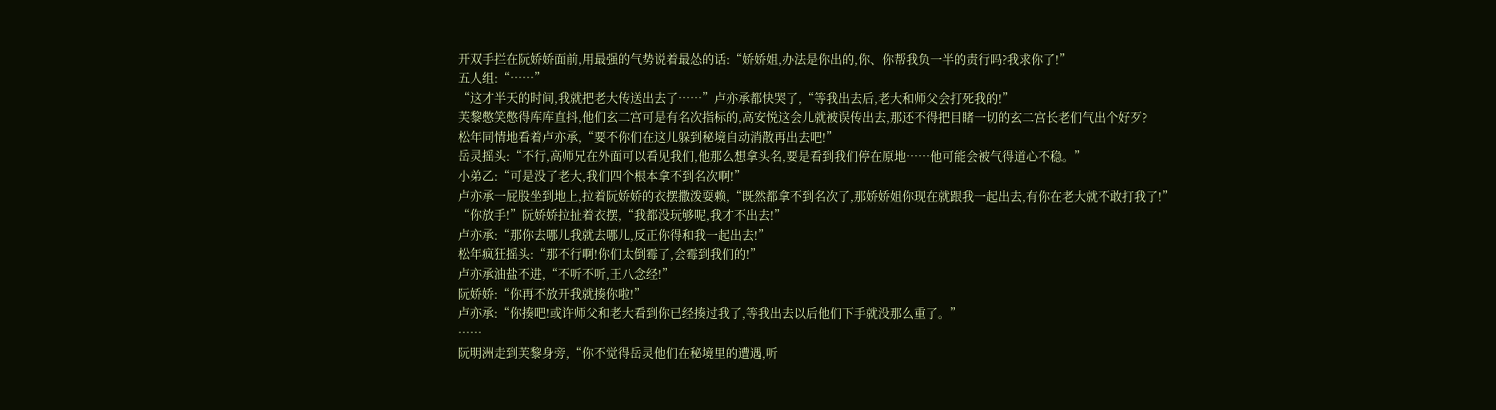开双手拦在阮娇娇面前,用最强的气势说着最怂的话:“娇娇姐,办法是你出的,你、你帮我负一半的责行吗?我求你了!”
五人组:“……”
“这才半天的时间,我就把老大传送出去了……”卢亦承都快哭了,“等我出去后,老大和师父会打死我的!”
芙黎憋笑憋得库库直抖,他们玄二宫可是有名次指标的,高安悦这会儿就被误传出去,那还不得把目睹一切的玄二宫长老们气出个好歹?
松年同情地看着卢亦承,“要不你们在这儿躲到秘境自动消散再出去吧!”
岳灵摇头:“不行,高师兄在外面可以看见我们,他那么想拿头名,要是看到我们停在原地……他可能会被气得道心不稳。”
小弟乙:“可是没了老大,我们四个根本拿不到名次啊!”
卢亦承一屁股坐到地上,拉着阮娇娇的衣摆撒泼耍赖,“既然都拿不到名次了,那娇娇姐你现在就跟我一起出去,有你在老大就不敢打我了!”
“你放手!”阮娇娇拉扯着衣摆,“我都没玩够呢,我才不出去!”
卢亦承:“那你去哪儿我就去哪儿,反正你得和我一起出去!”
松年疯狂摇头:“那不行啊!你们太倒霉了,会霉到我们的!”
卢亦承油盐不进,“不听不听,王八念经!”
阮娇娇:“你再不放开我就揍你啦!”
卢亦承:“你揍吧!或许师父和老大看到你已经揍过我了,等我出去以后他们下手就没那么重了。”
……
阮明洲走到芙黎身旁,“你不觉得岳灵他们在秘境里的遭遇,听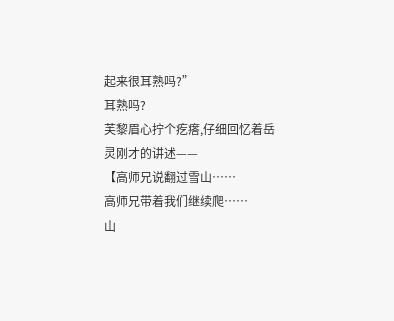起来很耳熟吗?”
耳熟吗?
芙黎眉心拧个疙瘩,仔细回忆着岳灵刚才的讲述——
【高师兄说翻过雪山……
高师兄带着我们继续爬……
山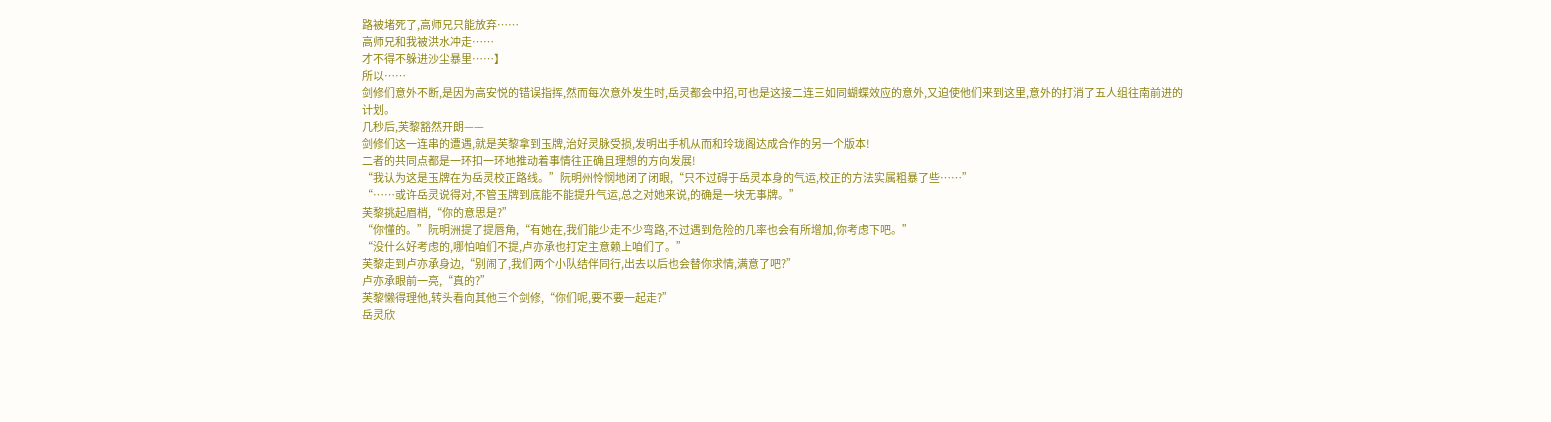路被堵死了,高师兄只能放弃……
高师兄和我被洪水冲走……
才不得不躲进沙尘暴里……】
所以……
剑修们意外不断,是因为高安悦的错误指挥,然而每次意外发生时,岳灵都会中招,可也是这接二连三如同蝴蝶效应的意外,又迫使他们来到这里,意外的打消了五人组往南前进的计划。
几秒后,芙黎豁然开朗——
剑修们这一连串的遭遇,就是芙黎拿到玉牌,治好灵脉受损,发明出手机从而和玲珑阁达成合作的另一个版本!
二者的共同点都是一环扣一环地推动着事情往正确且理想的方向发展!
“我认为这是玉牌在为岳灵校正路线。”阮明州怜悯地闭了闭眼,“只不过碍于岳灵本身的气运,校正的方法实属粗暴了些……”
“……或许岳灵说得对,不管玉牌到底能不能提升气运,总之对她来说,的确是一块无事牌。”
芙黎挑起眉梢,“你的意思是?”
“你懂的。”阮明洲提了提唇角,“有她在,我们能少走不少弯路,不过遇到危险的几率也会有所增加,你考虑下吧。”
“没什么好考虑的,哪怕咱们不提,卢亦承也打定主意赖上咱们了。”
芙黎走到卢亦承身边,“别闹了,我们两个小队结伴同行,出去以后也会替你求情,满意了吧?”
卢亦承眼前一亮,“真的?”
芙黎懒得理他,转头看向其他三个剑修,“你们呢,要不要一起走?”
岳灵欣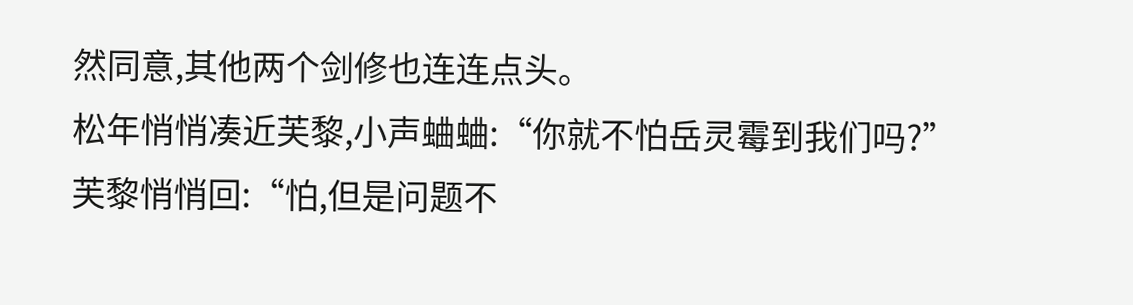然同意,其他两个剑修也连连点头。
松年悄悄凑近芙黎,小声蛐蛐:“你就不怕岳灵霉到我们吗?”
芙黎悄悄回:“怕,但是问题不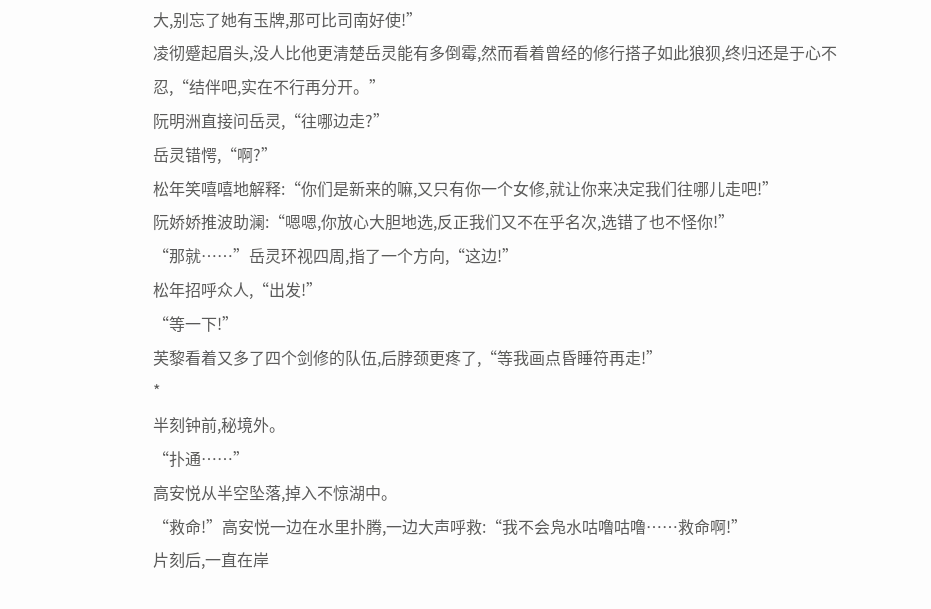大,别忘了她有玉牌,那可比司南好使!”
凌彻蹙起眉头,没人比他更清楚岳灵能有多倒霉,然而看着曾经的修行搭子如此狼狈,终归还是于心不忍,“结伴吧,实在不行再分开。”
阮明洲直接问岳灵,“往哪边走?”
岳灵错愕,“啊?”
松年笑嘻嘻地解释:“你们是新来的嘛,又只有你一个女修,就让你来决定我们往哪儿走吧!”
阮娇娇推波助澜:“嗯嗯,你放心大胆地选,反正我们又不在乎名次,选错了也不怪你!”
“那就……”岳灵环视四周,指了一个方向,“这边!”
松年招呼众人,“出发!”
“等一下!”
芙黎看着又多了四个剑修的队伍,后脖颈更疼了,“等我画点昏睡符再走!”
*
半刻钟前,秘境外。
“扑通……”
高安悦从半空坠落,掉入不惊湖中。
“救命!”高安悦一边在水里扑腾,一边大声呼救:“我不会凫水咕噜咕噜……救命啊!”
片刻后,一直在岸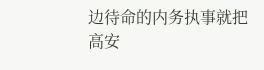边待命的内务执事就把高安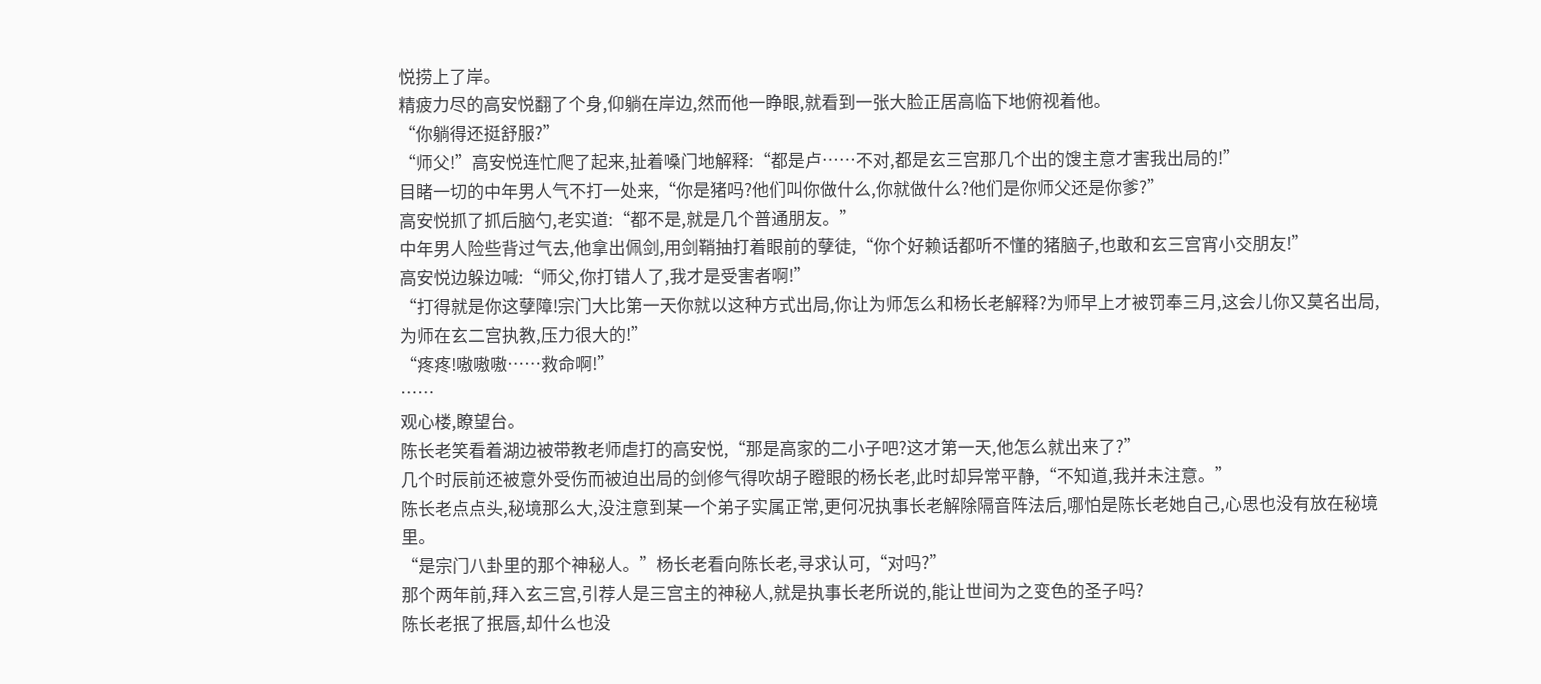悦捞上了岸。
精疲力尽的高安悦翻了个身,仰躺在岸边,然而他一睁眼,就看到一张大脸正居高临下地俯视着他。
“你躺得还挺舒服?”
“师父!”高安悦连忙爬了起来,扯着嗓门地解释:“都是卢……不对,都是玄三宫那几个出的馊主意才害我出局的!”
目睹一切的中年男人气不打一处来,“你是猪吗?他们叫你做什么,你就做什么?他们是你师父还是你爹?”
高安悦抓了抓后脑勺,老实道:“都不是,就是几个普通朋友。”
中年男人险些背过气去,他拿出佩剑,用剑鞘抽打着眼前的孽徒,“你个好赖话都听不懂的猪脑子,也敢和玄三宫宵小交朋友!”
高安悦边躲边喊:“师父,你打错人了,我才是受害者啊!”
“打得就是你这孽障!宗门大比第一天你就以这种方式出局,你让为师怎么和杨长老解释?为师早上才被罚奉三月,这会儿你又莫名出局,为师在玄二宫执教,压力很大的!”
“疼疼!嗷嗷嗷……救命啊!”
……
观心楼,瞭望台。
陈长老笑看着湖边被带教老师虐打的高安悦,“那是高家的二小子吧?这才第一天,他怎么就出来了?”
几个时辰前还被意外受伤而被迫出局的剑修气得吹胡子瞪眼的杨长老,此时却异常平静,“不知道,我并未注意。”
陈长老点点头,秘境那么大,没注意到某一个弟子实属正常,更何况执事长老解除隔音阵法后,哪怕是陈长老她自己,心思也没有放在秘境里。
“是宗门八卦里的那个神秘人。”杨长老看向陈长老,寻求认可,“对吗?”
那个两年前,拜入玄三宫,引荐人是三宫主的神秘人,就是执事长老所说的,能让世间为之变色的圣子吗?
陈长老抿了抿唇,却什么也没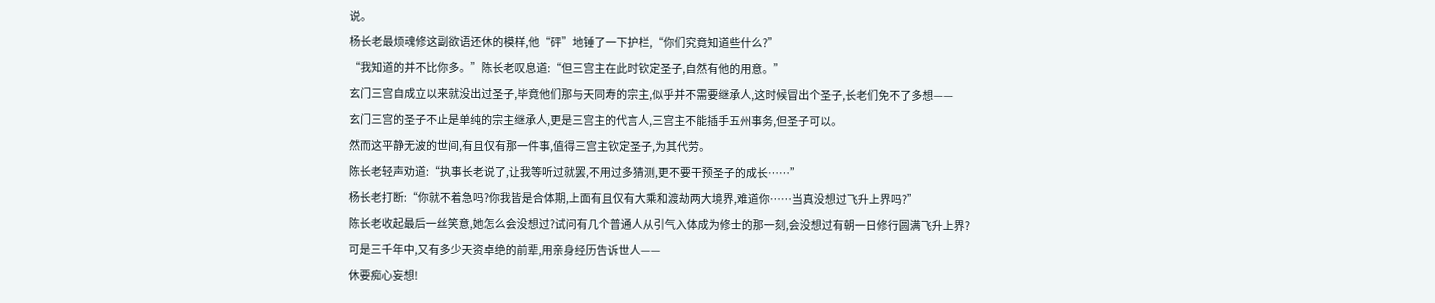说。
杨长老最烦魂修这副欲语还休的模样,他“砰”地锤了一下护栏,“你们究竟知道些什么?”
“我知道的并不比你多。”陈长老叹息道:“但三宫主在此时钦定圣子,自然有他的用意。”
玄门三宫自成立以来就没出过圣子,毕竟他们那与天同寿的宗主,似乎并不需要继承人,这时候冒出个圣子,长老们免不了多想——
玄门三宫的圣子不止是单纯的宗主继承人,更是三宫主的代言人,三宫主不能插手五州事务,但圣子可以。
然而这平静无波的世间,有且仅有那一件事,值得三宫主钦定圣子,为其代劳。
陈长老轻声劝道:“执事长老说了,让我等听过就罢,不用过多猜测,更不要干预圣子的成长……”
杨长老打断:“你就不着急吗?你我皆是合体期,上面有且仅有大乘和渡劫两大境界,难道你……当真没想过飞升上界吗?”
陈长老收起最后一丝笑意,她怎么会没想过?试问有几个普通人从引气入体成为修士的那一刻,会没想过有朝一日修行圆满飞升上界?
可是三千年中,又有多少天资卓绝的前辈,用亲身经历告诉世人——
休要痴心妄想!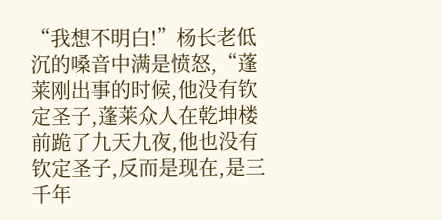“我想不明白!”杨长老低沉的嗓音中满是愤怒,“蓬莱刚出事的时候,他没有钦定圣子,蓬莱众人在乾坤楼前跪了九天九夜,他也没有钦定圣子,反而是现在,是三千年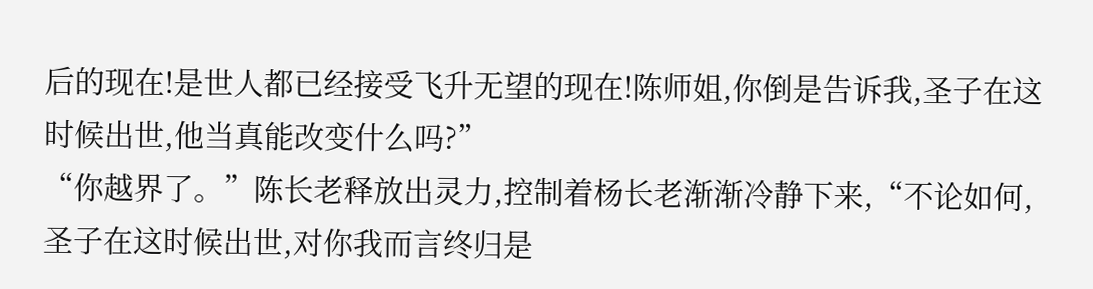后的现在!是世人都已经接受飞升无望的现在!陈师姐,你倒是告诉我,圣子在这时候出世,他当真能改变什么吗?”
“你越界了。”陈长老释放出灵力,控制着杨长老渐渐冷静下来,“不论如何,圣子在这时候出世,对你我而言终归是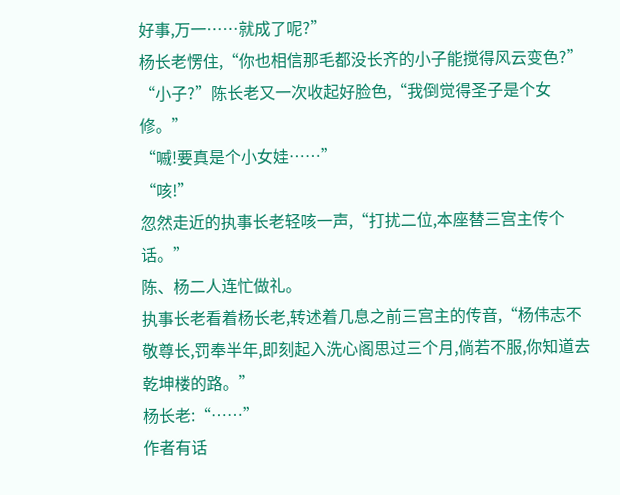好事,万一……就成了呢?”
杨长老愣住,“你也相信那毛都没长齐的小子能搅得风云变色?”
“小子?”陈长老又一次收起好脸色,“我倒觉得圣子是个女修。”
“嘁!要真是个小女娃……”
“咳!”
忽然走近的执事长老轻咳一声,“打扰二位,本座替三宫主传个话。”
陈、杨二人连忙做礼。
执事长老看着杨长老,转述着几息之前三宫主的传音,“杨伟志不敬尊长,罚奉半年,即刻起入洗心阁思过三个月,倘若不服,你知道去乾坤楼的路。”
杨长老:“……”
作者有话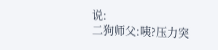说:
二狗师父:咦?压力突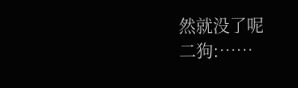然就没了呢
二狗:……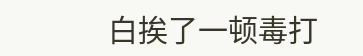白挨了一顿毒打